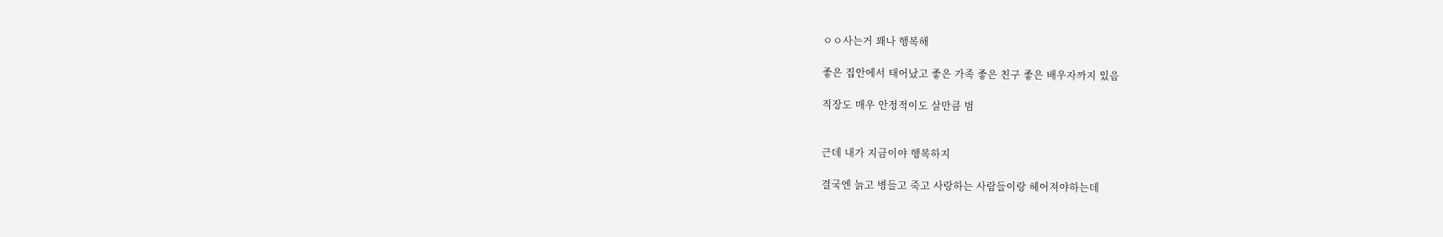ㅇㅇ사는거 꽤나 행복해

좋은 집안에서 태어났고 좋은 가족 좋은 친구 좋은 배우자까지 있음

직장도 매우 안정적이도 살만큼 범


근데 내가 지금이야 행복하지

결국엔 늙고 병들고 죽고 사랑하는 사람들이랑 헤어져야하는데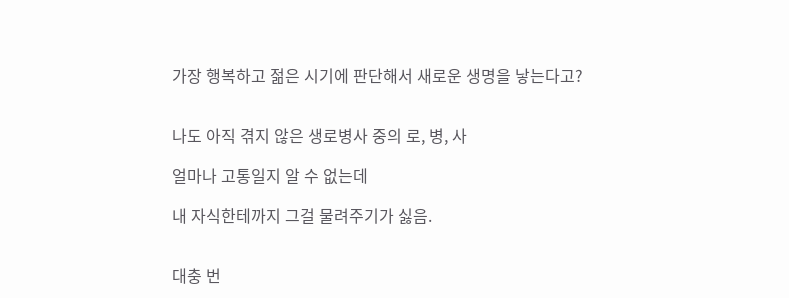가장 행복하고 젊은 시기에 판단해서 새로운 생명을 낳는다고?


나도 아직 겪지 않은 생로병사 중의 로, 병, 사

얼마나 고통일지 알 수 없는데

내 자식한테까지 그걸 물려주기가 싫음.


대충 번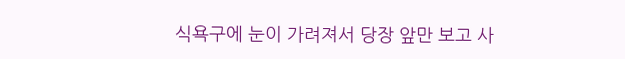식욕구에 눈이 가려져서 당장 앞만 보고 사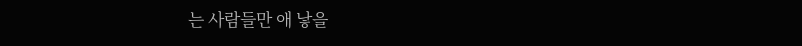는 사람들만 애 낳을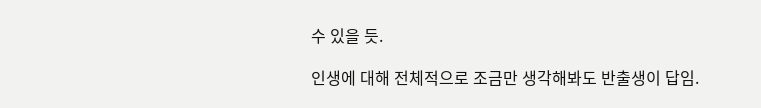수 있을 듯.

인생에 대해 전체적으로 조금만 생각해봐도 반출생이 답임.